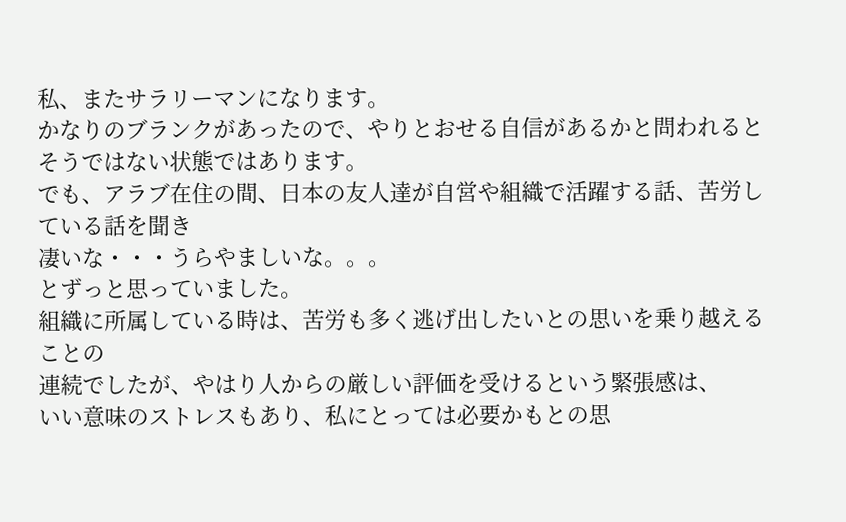私、またサラリーマンになります。
かなりのブランクがあったので、やりとおせる自信があるかと問われると
そうではない状態ではあります。
でも、アラブ在住の間、日本の友人達が自営や組織で活躍する話、苦労している話を聞き
凄いな・・・うらやましいな。。。
とずっと思っていました。
組織に所属している時は、苦労も多く逃げ出したいとの思いを乗り越えることの
連続でしたが、やはり人からの厳しい評価を受けるという緊張感は、
いい意味のストレスもあり、私にとっては必要かもとの思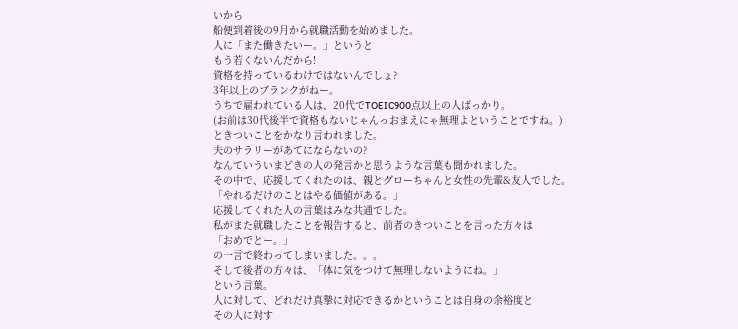いから
船便到着後の9月から就職活動を始めました。
人に「また働きたいー。」というと
もう若くないんだから!
資格を持っているわけではないんでしょ?
3年以上のブランクがねー。
うちで雇われている人は、20代でTOEIC900点以上の人ばっかり。
(お前は30代後半で資格もないじゃんっおまえにゃ無理よということですね。)
ときついことをかなり言われました。
夫のサラリーがあてにならないの?
なんていういまどきの人の発言かと思うような言葉も聞かれました。
その中で、応援してくれたのは、親とグローちゃんと女性の先輩&友人でした。
「やれるだけのことはやる価値がある。」
応援してくれた人の言葉はみな共通でした。
私がまた就職したことを報告すると、前者のきついことを言った方々は
「おめでとー。」
の一言で終わってしまいました。。。
そして後者の方々は、「体に気をつけて無理しないようにね。」
という言葉。
人に対して、どれだけ真摯に対応できるかということは自身の余裕度と
その人に対す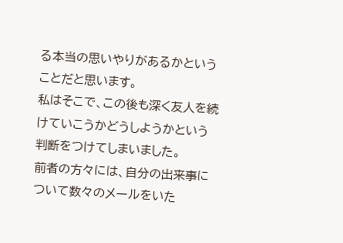る本当の思いやりがあるかということだと思います。
私はそこで、この後も深く友人を続けていこうかどうしようかという判断をつけてしまいました。
前者の方々には、自分の出来事について数々のメールをいた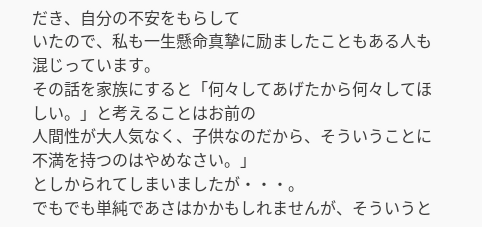だき、自分の不安をもらして
いたので、私も一生懸命真摯に励ましたこともある人も混じっています。
その話を家族にすると「何々してあげたから何々してほしい。」と考えることはお前の
人間性が大人気なく、子供なのだから、そういうことに不満を持つのはやめなさい。」
としかられてしまいましたが・・・。
でもでも単純であさはかかもしれませんが、そういうと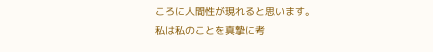ころに人間性が現れると思います。
私は私のことを真摯に考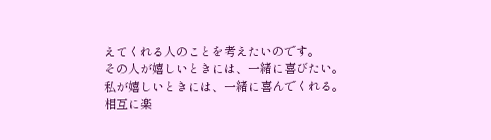えてくれる人のことを考えたいのです。
その人が嬉しいときには、一緒に喜びたい。
私が嬉しいときには、一緒に喜んでくれる。
相互に楽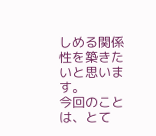しめる関係性を築きたいと思います。
今回のことは、とて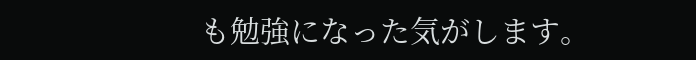も勉強になった気がします。